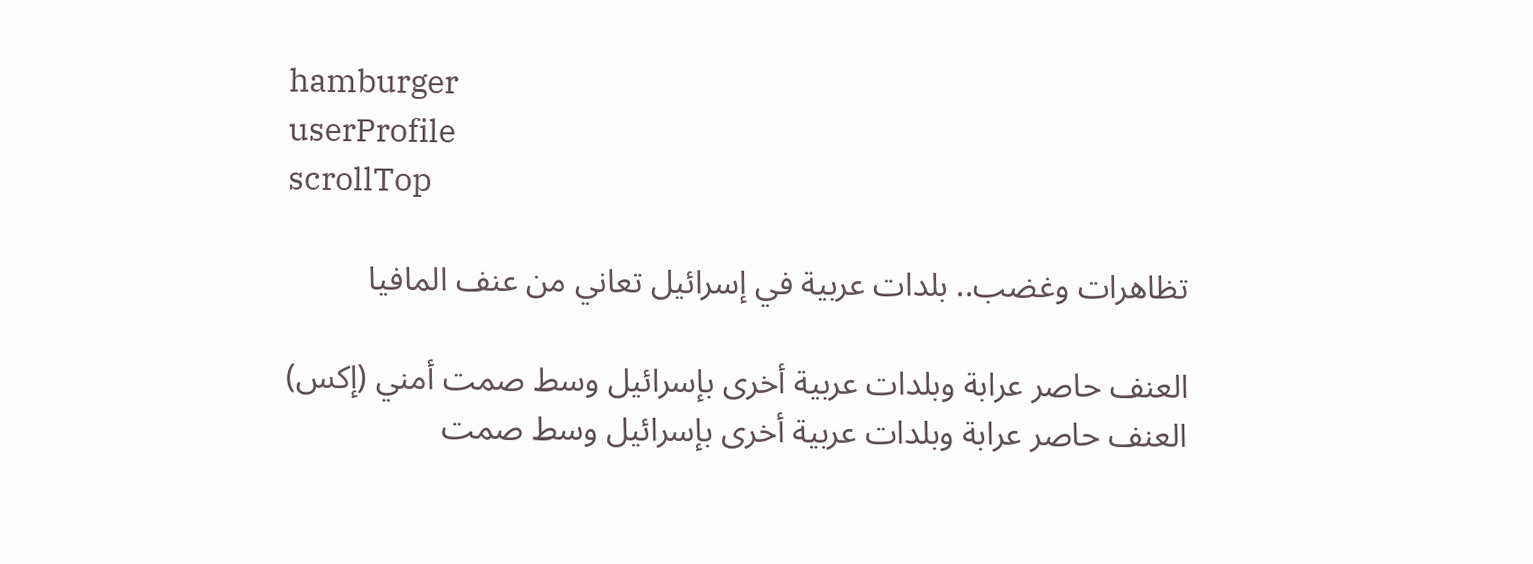hamburger
userProfile
scrollTop

تظاهرات وغضب.. بلدات عربية في إسرائيل تعاني من عنف المافيا

العنف حاصر عرابة وبلدات عربية أخرى بإسرائيل وسط صمت أمني (إكس)
العنف حاصر عرابة وبلدات عربية أخرى بإسرائيل وسط صمت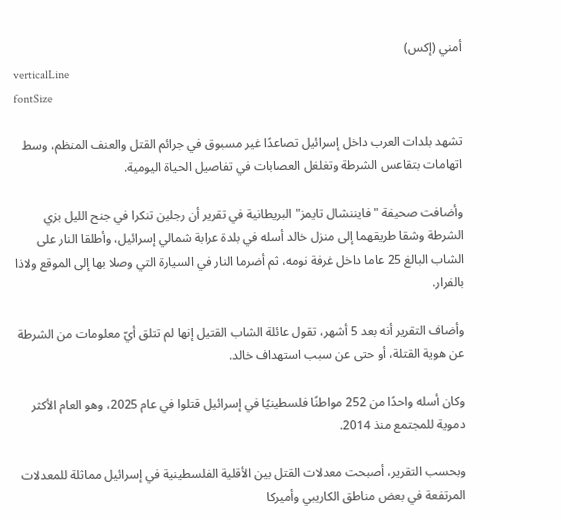أمني (إكس)
verticalLine
fontSize

تشهد بلدات العرب داخل إسرائيل تصاعدًا غير مسبوق في جرائم القتل والعنف المنظم، وسط اتهامات بتقاعس الشرطة وتغلغل العصابات في تفاصيل الحياة اليومية.

وأضافت صحيفة "فايننشال تايمز" البريطانية في تقرير أن رجلين تنكرا في جنح الليل بزي الشرطة وشقا طريقهما إلى منزل خالد أسله في بلدة عرابة شمالي إسرائيل، وأطلقا النار على الشاب البالغ 25 عاما داخل غرفة نومه، ثم أضرما النار في السيارة التي وصلا بها إلى الموقع ولاذا بالفرار.

وأضاف التقرير أنه بعد 5 أشهر، تقول عائلة الشاب القتيل إنها لم تتلق أيّ معلومات من الشرطة عن هوية القتلة، أو حتى عن سبب استهداف خالد.

وكان أسله واحدًا من 252 مواطنًا فلسطينيًا في إسرائيل قتلوا في عام 2025، وهو العام الأكثر دموية للمجتمع منذ 2014.

وبحسب التقرير، أصبحت معدلات القتل بين الأقلية الفلسطينية في إسرائيل مماثلة للمعدلات المرتفعة في بعض مناطق الكاريبي وأميركا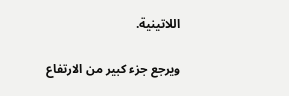اللاتينية.

ويرجع جزء كبير من الارتفاع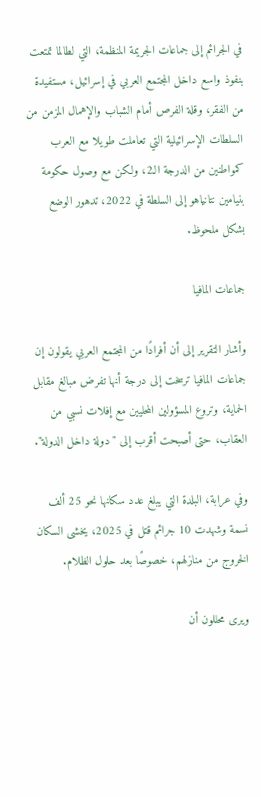في الجرائم إلى جماعات الجريمة المنظمة، التي لطالما تمتعت بنفوذ واسع داخل المجتمع العربي في إسرائيل، مستفيدة من الفقر، وقلة الفرص أمام الشباب والإهمال المزمن من السلطات الإسرائيلية التي تعاملت طويلا مع العرب كمواطنين من الدرجة الـ2، ولكن مع وصول حكومة بنيامين نتانياهو إلى السلطة في 2022، تدهور الوضع بشكل ملحوظ.

جماعات المافيا

وأشار التقرير إلى أن أفرادًا من المجتمع العربي يقولون إن جماعات المافيا ترسخت إلى درجة أنها تفرض مبالغ مقابل الحماية، وتروع المسؤولين المحليين مع إفلات نسبي من العقاب، حتى أصبحت أقرب إلى "دولة داخل الدولة".

وفي عرابة، البلدة التي يبلغ عدد سكانها نحو 25 ألف نسمة وشهدت 10 جرائم قتل في 2025، يخشى السكان الخروج من منازلهم، خصوصًا بعد حلول الظلام.

ويرى محللون أن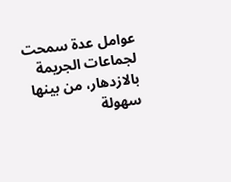عوامل عدة سمحت لجماعات الجريمة بالازدهار، من بينها سهولة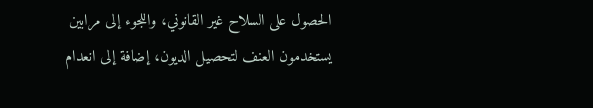الحصول على السلاح غير القانوني، واللجوء إلى مرابين يستخدمون العنف لتحصيل الديون، إضافة إلى انعدام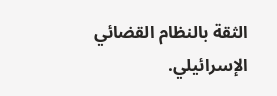الثقة بالنظام القضائي الإسرائيلي.